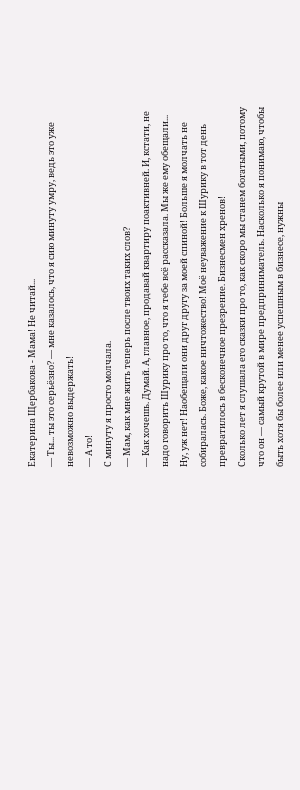Екатерина Щербакова - Мама! Не читай...
— Ты... ты это серьёзно? — мне казалось, что я сию минуту умру, ведь это уже невозможно выдержать!
— А то!
С минуту я просто молчала.
— Мам, как мне жить теперь после твоих таких слов?
— Как хочешь. Думай. А, главное, продавай квартиру поактивней. И, кстати, не надо говорить Шурику про то, что я тебе всё рассказала. Мы же ему обещали...
Ну, уж нет! Наобещали они друг другу за моей спиной! Больше я молчать не собиралась. Боже, какое ничтожество! Моё неуважение к Шурику в тот день превратилось в бесконечное презрение. Бизнесмен хренов!
Сколько лет я слушала его сказки про то, как скоро мы станем богатыми, потому что он — самый крутой в мире предприниматель. Насколько я понимаю, чтобы быть хотя бы более или менее успешным в бизнесе, нужны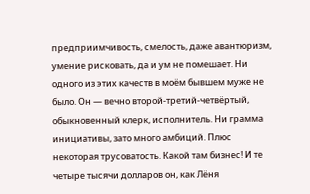предприимчивость, смелость, даже авантюризм, умение рисковать, да и ум не помешает. Ни одного из этих качеств в моём бывшем муже не было. Он — вечно второй-третий-четвёртый, обыкновенный клерк, исполнитель. Ни грамма инициативы, зато много амбиций. Плюс некоторая трусоватость. Какой там бизнес! И те четыре тысячи долларов он, как Лёня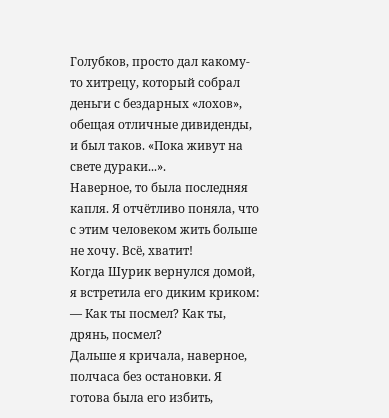Голубков, просто дал какому-то хитрецу, который собрал деньги с бездарных «лохов», обещая отличные дивиденды, и был таков. «Пока живут на свете дураки...».
Наверное, то была последняя капля. Я отчётливо поняла, что с этим человеком жить больше не хочу. Всё, хватит!
Когда Шурик вернулся домой, я встретила его диким криком:
— Как ты посмел? Как ты, дрянь, посмел?
Дальше я кричала, наверное, полчаса без остановки. Я готова была его избить,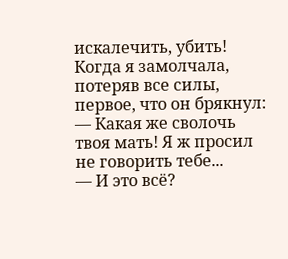искалечить, убить! Когда я замолчала, потеряв все силы, первое, что он брякнул:
— Какая же сволочь твоя мать! Я ж просил не говорить тебе...
— И это всё?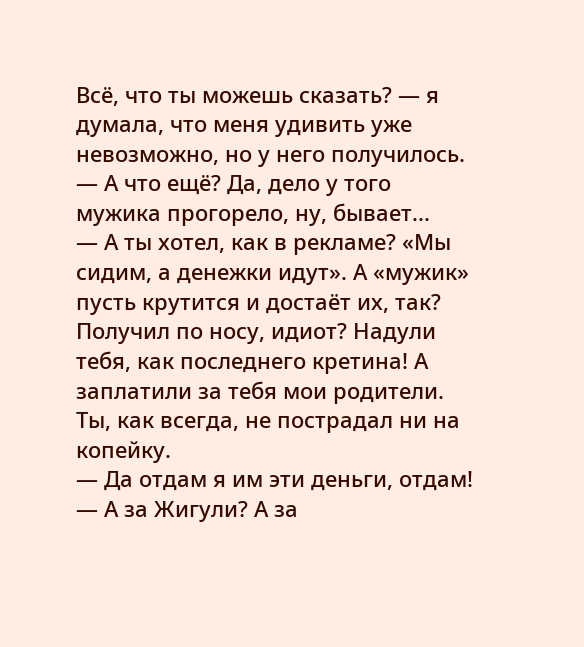Всё, что ты можешь сказать? — я думала, что меня удивить уже невозможно, но у него получилось.
— А что ещё? Да, дело у того мужика прогорело, ну, бывает...
— А ты хотел, как в рекламе? «Мы сидим, а денежки идут». А «мужик» пусть крутится и достаёт их, так? Получил по носу, идиот? Надули тебя, как последнего кретина! А заплатили за тебя мои родители. Ты, как всегда, не пострадал ни на копейку.
— Да отдам я им эти деньги, отдам!
— А за Жигули? А за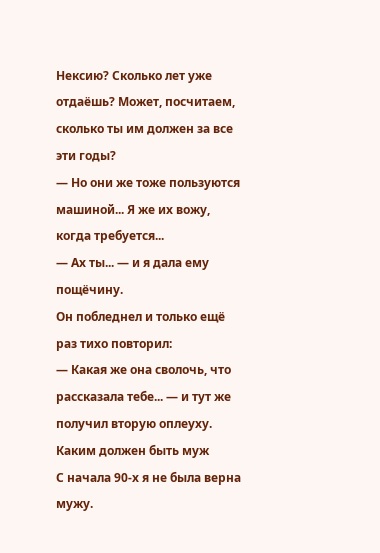Нексию? Сколько лет уже отдаёшь? Может, посчитаем, сколько ты им должен за все эти годы?
— Но они же тоже пользуются машиной... Я же их вожу, когда требуется...
— Ах ты... — и я дала ему пощёчину.
Он побледнел и только ещё раз тихо повторил:
— Какая же она сволочь, что рассказала тебе... — и тут же получил вторую оплеуху.
Каким должен быть муж
С начала 90-х я не была верна мужу.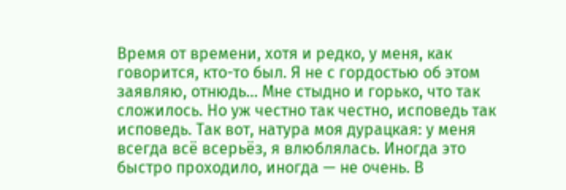Время от времени, хотя и редко, у меня, как говорится, кто-то был. Я не с гордостью об этом заявляю, отнюдь... Мне стыдно и горько, что так сложилось. Но уж честно так честно, исповедь так исповедь. Так вот, натура моя дурацкая: у меня всегда всё всерьёз, я влюблялась. Иногда это быстро проходило, иногда — не очень. В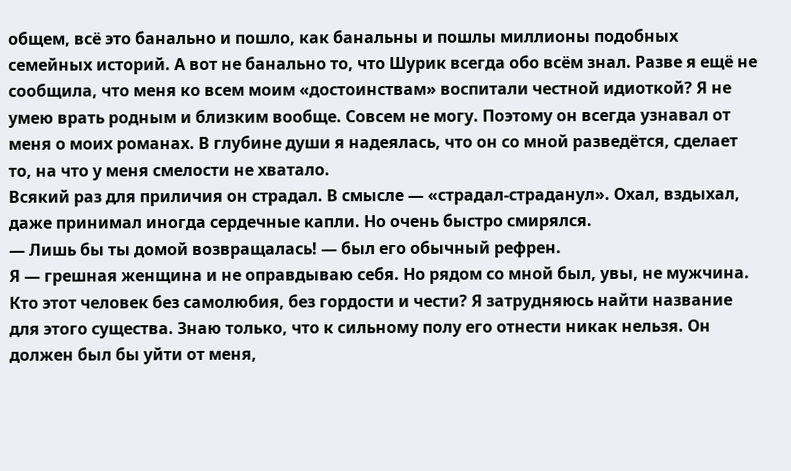общем, всё это банально и пошло, как банальны и пошлы миллионы подобных семейных историй. А вот не банально то, что Шурик всегда обо всём знал. Разве я ещё не сообщила, что меня ко всем моим «достоинствам» воспитали честной идиоткой? Я не умею врать родным и близким вообще. Совсем не могу. Поэтому он всегда узнавал от меня о моих романах. В глубине души я надеялась, что он со мной разведётся, сделает то, на что у меня смелости не хватало.
Всякий раз для приличия он страдал. В смысле — «страдал-страданул». Охал, вздыхал, даже принимал иногда сердечные капли. Но очень быстро смирялся.
— Лишь бы ты домой возвращалась! — был его обычный рефрен.
Я — грешная женщина и не оправдываю себя. Но рядом со мной был, увы, не мужчина. Кто этот человек без самолюбия, без гордости и чести? Я затрудняюсь найти название для этого существа. Знаю только, что к сильному полу его отнести никак нельзя. Он должен был бы уйти от меня,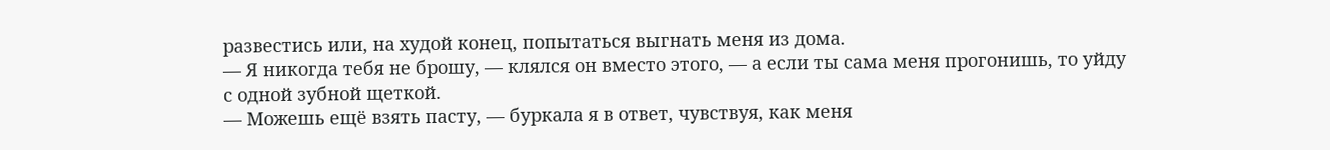развестись или, на худой конец, попытаться выгнать меня из дома.
— Я никогда тебя не брошу, — клялся он вместо этого, — а если ты сама меня прогонишь, то уйду с одной зубной щеткой.
— Можешь ещё взять пасту, — буркала я в ответ, чувствуя, как меня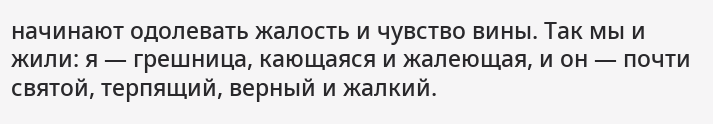начинают одолевать жалость и чувство вины. Так мы и жили: я — грешница, кающаяся и жалеющая, и он — почти святой, терпящий, верный и жалкий.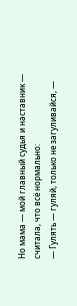Но мама — мой главный судья и наставник — считала, что всё нормально:
— Гулять — гуляй, только не загуливайся, —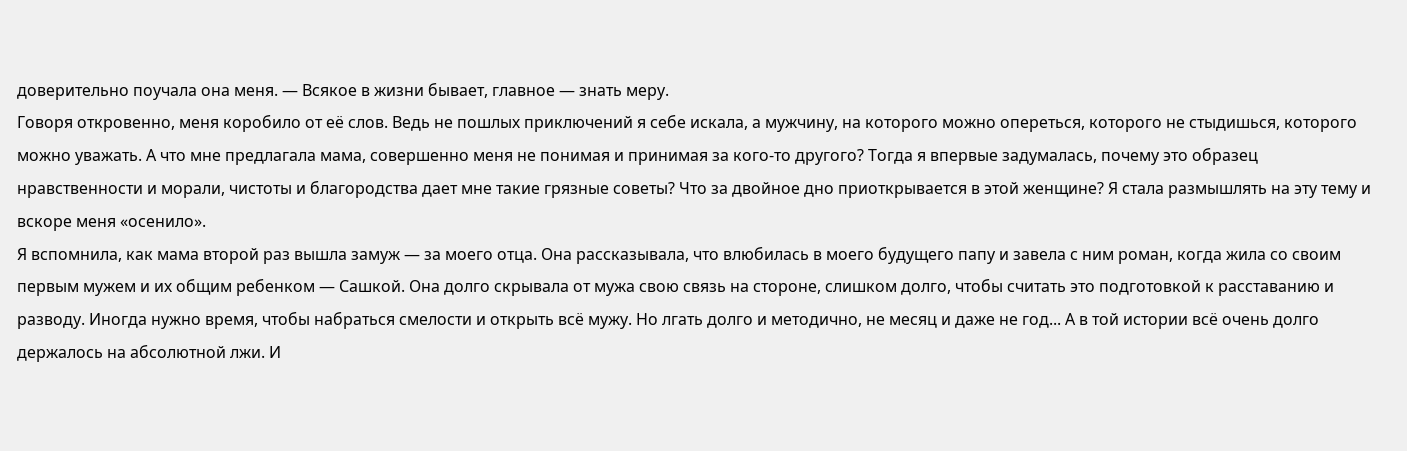доверительно поучала она меня. — Всякое в жизни бывает, главное — знать меру.
Говоря откровенно, меня коробило от её слов. Ведь не пошлых приключений я себе искала, а мужчину, на которого можно опереться, которого не стыдишься, которого можно уважать. А что мне предлагала мама, совершенно меня не понимая и принимая за кого-то другого? Тогда я впервые задумалась, почему это образец нравственности и морали, чистоты и благородства дает мне такие грязные советы? Что за двойное дно приоткрывается в этой женщине? Я стала размышлять на эту тему и вскоре меня «осенило».
Я вспомнила, как мама второй раз вышла замуж — за моего отца. Она рассказывала, что влюбилась в моего будущего папу и завела с ним роман, когда жила со своим первым мужем и их общим ребенком — Сашкой. Она долго скрывала от мужа свою связь на стороне, слишком долго, чтобы считать это подготовкой к расставанию и разводу. Иногда нужно время, чтобы набраться смелости и открыть всё мужу. Но лгать долго и методично, не месяц и даже не год... А в той истории всё очень долго держалось на абсолютной лжи. И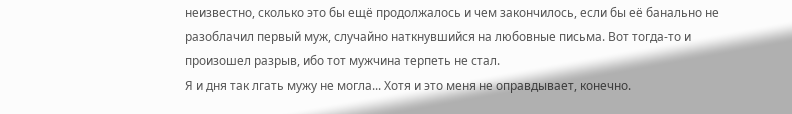неизвестно, сколько это бы ещё продолжалось и чем закончилось, если бы её банально не разоблачил первый муж, случайно наткнувшийся на любовные письма. Вот тогда-то и произошел разрыв, ибо тот мужчина терпеть не стал.
Я и дня так лгать мужу не могла... Хотя и это меня не оправдывает, конечно.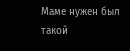Маме нужен был такой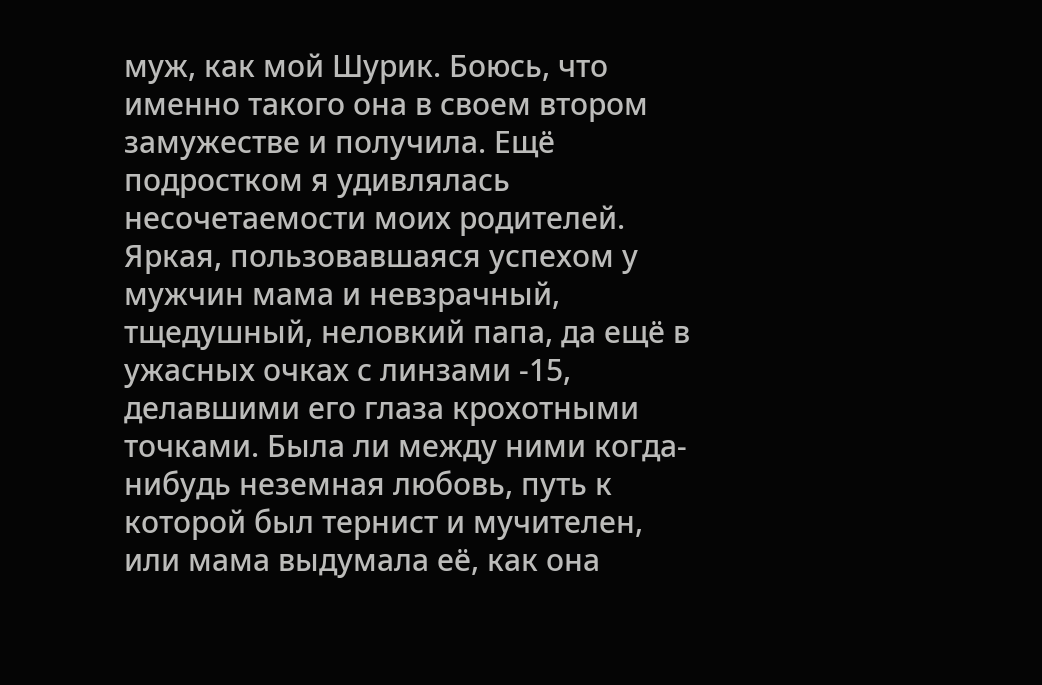муж, как мой Шурик. Боюсь, что именно такого она в своем втором замужестве и получила. Ещё подростком я удивлялась несочетаемости моих родителей. Яркая, пользовавшаяся успехом у мужчин мама и невзрачный, тщедушный, неловкий папа, да ещё в ужасных очках с линзами -15, делавшими его глаза крохотными точками. Была ли между ними когда-нибудь неземная любовь, путь к которой был тернист и мучителен, или мама выдумала её, как она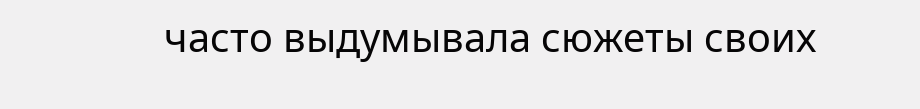часто выдумывала сюжеты своих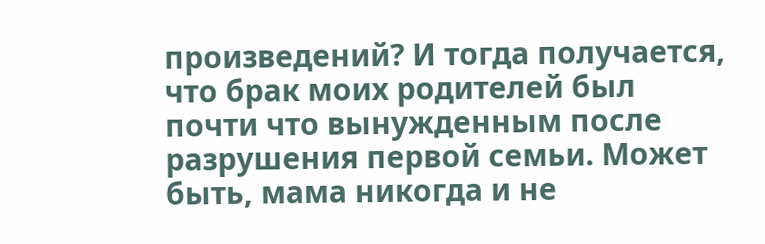произведений? И тогда получается, что брак моих родителей был почти что вынужденным после разрушения первой семьи. Может быть, мама никогда и не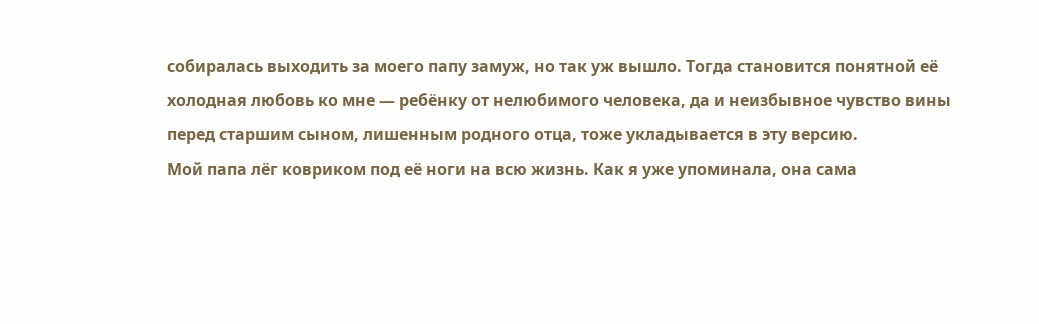собиралась выходить за моего папу замуж, но так уж вышло. Тогда становится понятной её холодная любовь ко мне — ребёнку от нелюбимого человека, да и неизбывное чувство вины перед старшим сыном, лишенным родного отца, тоже укладывается в эту версию.
Мой папа лёг ковриком под её ноги на всю жизнь. Как я уже упоминала, она сама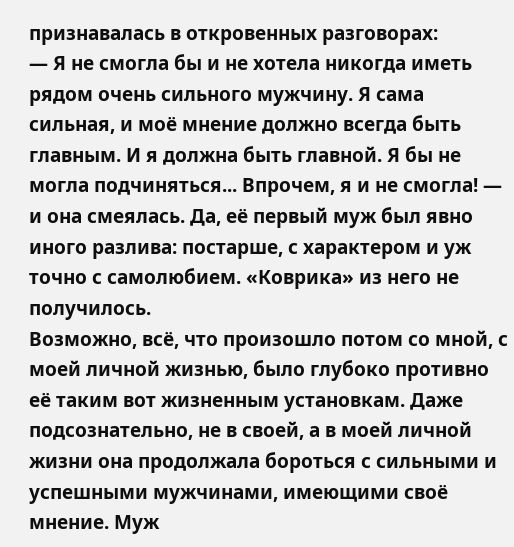признавалась в откровенных разговорах:
— Я не смогла бы и не хотела никогда иметь рядом очень сильного мужчину. Я сама сильная, и моё мнение должно всегда быть главным. И я должна быть главной. Я бы не могла подчиняться... Впрочем, я и не смогла! — и она смеялась. Да, её первый муж был явно иного разлива: постарше, с характером и уж точно с самолюбием. «Коврика» из него не получилось.
Возможно, всё, что произошло потом со мной, с моей личной жизнью, было глубоко противно её таким вот жизненным установкам. Даже подсознательно, не в своей, а в моей личной жизни она продолжала бороться с сильными и успешными мужчинами, имеющими своё мнение. Муж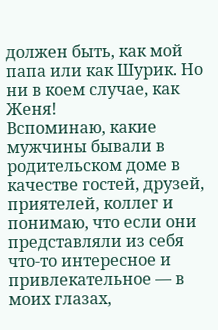должен быть, как мой папа или как Шурик. Но ни в коем случае, как Женя!
Вспоминаю, какие мужчины бывали в родительском доме в качестве гостей, друзей, приятелей, коллег и понимаю, что если они представляли из себя что-то интересное и привлекательное — в моих глазах,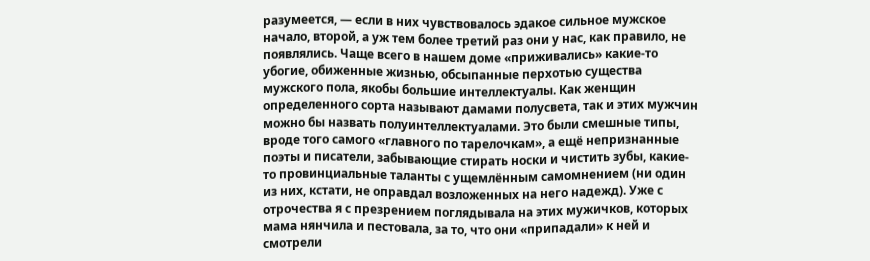разумеется, — если в них чувствовалось эдакое сильное мужское начало, второй, а уж тем более третий раз они у нас, как правило, не появлялись. Чаще всего в нашем доме «приживались» какие-то убогие, обиженные жизнью, обсыпанные перхотью существа мужского пола, якобы большие интеллектуалы. Как женщин определенного сорта называют дамами полусвета, так и этих мужчин можно бы назвать полуинтеллектуалами. Это были смешные типы, вроде того самого «главного по тарелочкам», а ещё непризнанные поэты и писатели, забывающие стирать носки и чистить зубы, какие-то провинциальные таланты с ущемлённым самомнением (ни один из них, кстати, не оправдал возложенных на него надежд). Уже с отрочества я с презрением поглядывала на этих мужичков, которых мама нянчила и пестовала, за то, что они «припадали» к ней и смотрели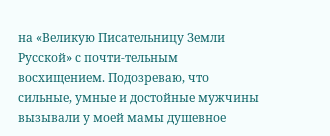на «Великую Писательницу Земли Русской» с почти-тельным восхищением. Подозреваю, что сильные, умные и достойные мужчины вызывали у моей мамы душевное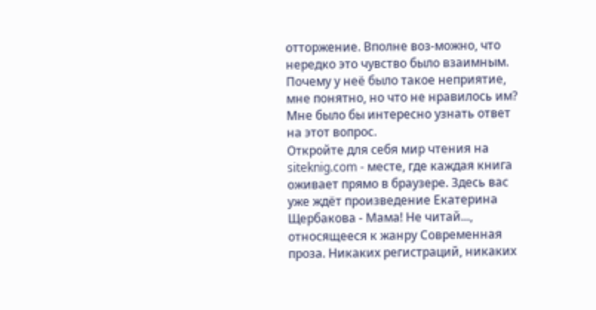отторжение. Вполне воз-можно, что нередко это чувство было взаимным. Почему у неё было такое неприятие, мне понятно, но что не нравилось им? Мне было бы интересно узнать ответ на этот вопрос.
Откройте для себя мир чтения на siteknig.com - месте, где каждая книга оживает прямо в браузере. Здесь вас уже ждёт произведение Екатерина Щербакова - Мама! Не читай..., относящееся к жанру Современная проза. Никаких регистраций, никаких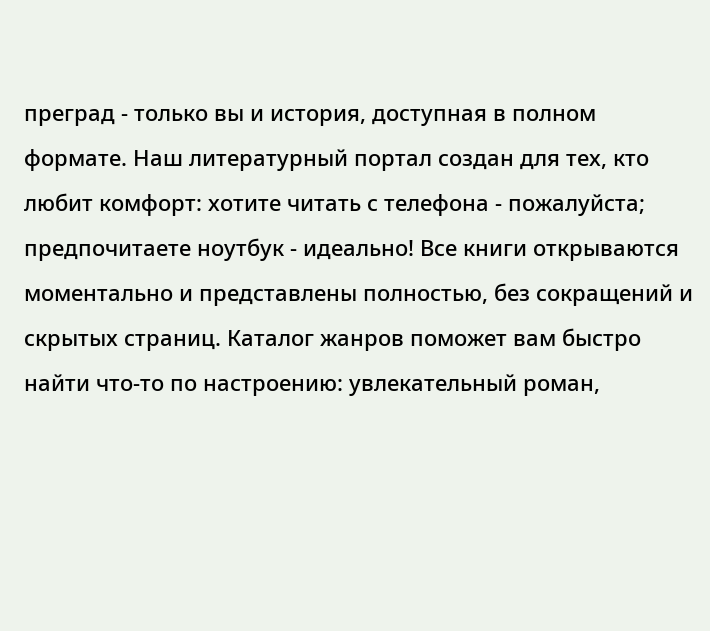преград - только вы и история, доступная в полном формате. Наш литературный портал создан для тех, кто любит комфорт: хотите читать с телефона - пожалуйста; предпочитаете ноутбук - идеально! Все книги открываются моментально и представлены полностью, без сокращений и скрытых страниц. Каталог жанров поможет вам быстро найти что-то по настроению: увлекательный роман,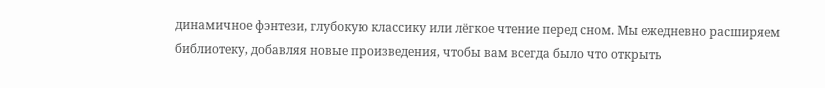динамичное фэнтези, глубокую классику или лёгкое чтение перед сном. Мы ежедневно расширяем библиотеку, добавляя новые произведения, чтобы вам всегда было что открыть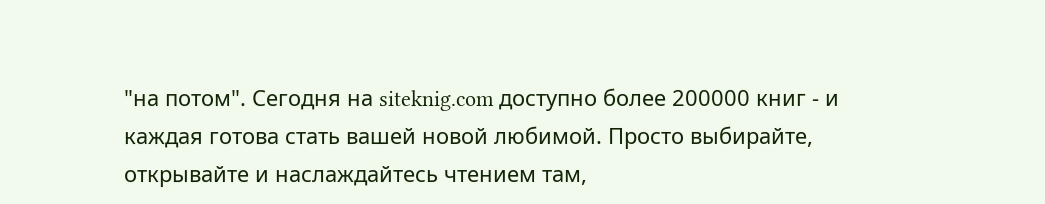"на потом". Сегодня на siteknig.com доступно более 200000 книг - и каждая готова стать вашей новой любимой. Просто выбирайте, открывайте и наслаждайтесь чтением там,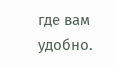где вам удобно.